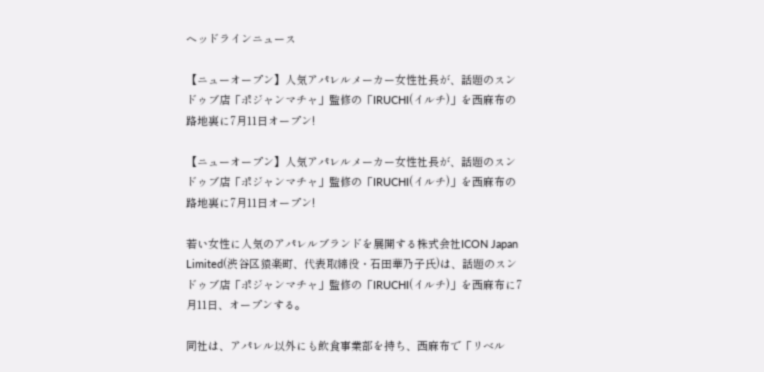ヘッドラインニュース

【ニューオープン】人気アパレルメーカー女性社長が、話題のスンドゥブ店「ポジャンマチャ」監修の「IRUCHI(イルチ)」を西麻布の路地裏に7月11日オープン!

【ニューオープン】人気アパレルメーカー女性社長が、話題のスンドゥブ店「ポジャンマチャ」監修の「IRUCHI(イルチ)」を西麻布の路地裏に7月11日オープン!

若い女性に人気のアパレルブランドを展開する株式会社ICON Japan Limited(渋谷区猿楽町、代表取締役・石田華乃子氏)は、話題のスンドゥブ店「ポジャンマチャ」監修の「IRUCHI(イルチ)」を西麻布に7月11日、オープンする。

同社は、アパレル以外にも飲食事業部を持ち、西麻布で「リベル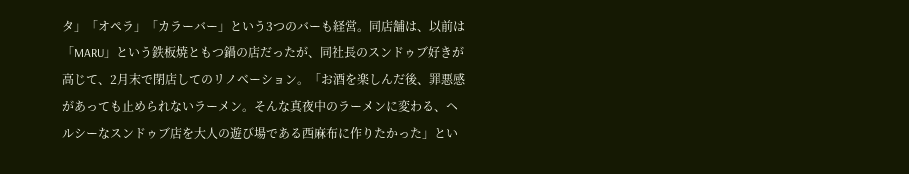タ」「オペラ」「カラーバー」という3つのバーも経営。同店舗は、以前は「MARU」という鉄板焼ともつ鍋の店だったが、同社長のスンドゥブ好きが高じて、2月末で閉店してのリノベーション。「お酒を楽しんだ後、罪悪感があっても止められないラーメン。そんな真夜中のラーメンに変わる、ヘルシーなスンドゥブ店を大人の遊び場である西麻布に作りたかった」とい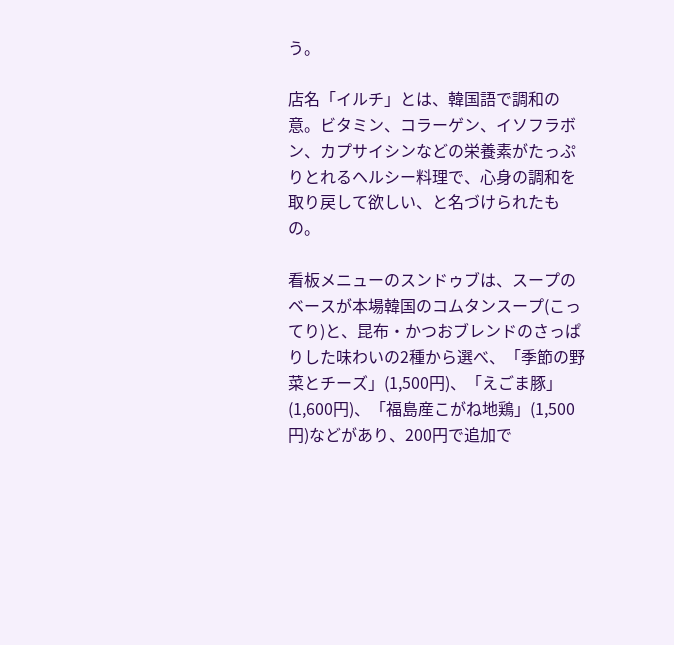う。

店名「イルチ」とは、韓国語で調和の意。ビタミン、コラーゲン、イソフラボン、カプサイシンなどの栄養素がたっぷりとれるヘルシー料理で、心身の調和を取り戻して欲しい、と名づけられたもの。

看板メニューのスンドゥブは、スープのベースが本場韓国のコムタンスープ(こってり)と、昆布・かつおブレンドのさっぱりした味わいの2種から選べ、「季節の野菜とチーズ」(1,500円)、「えごま豚」(1,600円)、「福島産こがね地鶏」(1,500円)などがあり、200円で追加で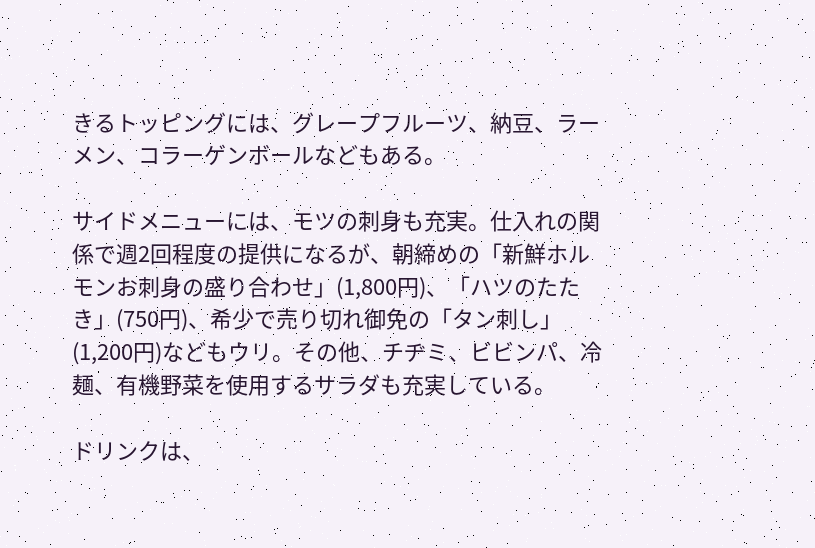きるトッピングには、グレープフルーツ、納豆、ラーメン、コラーゲンボールなどもある。

サイドメニューには、モツの刺身も充実。仕入れの関係で週2回程度の提供になるが、朝締めの「新鮮ホルモンお刺身の盛り合わせ」(1,800円)、「ハツのたたき」(750円)、希少で売り切れ御免の「タン刺し」(1,200円)などもウリ。その他、チヂミ、ビビンパ、冷麺、有機野菜を使用するサラダも充実している。

ドリンクは、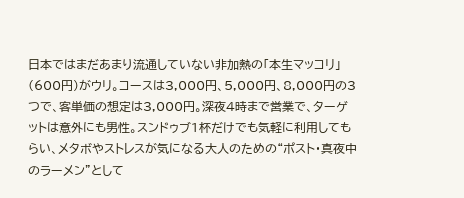日本ではまだあまり流通していない非加熱の「本生マッコリ」(600円)がウリ。コースは3,000円、5,000円、8,000円の3つで、客単価の想定は3,000円。深夜4時まで営業で、ターゲットは意外にも男性。スンドゥブ1杯だけでも気軽に利用してもらい、メタボやストレスが気になる大人のための“ポスト・真夜中のラーメン”として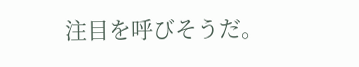注目を呼びそうだ。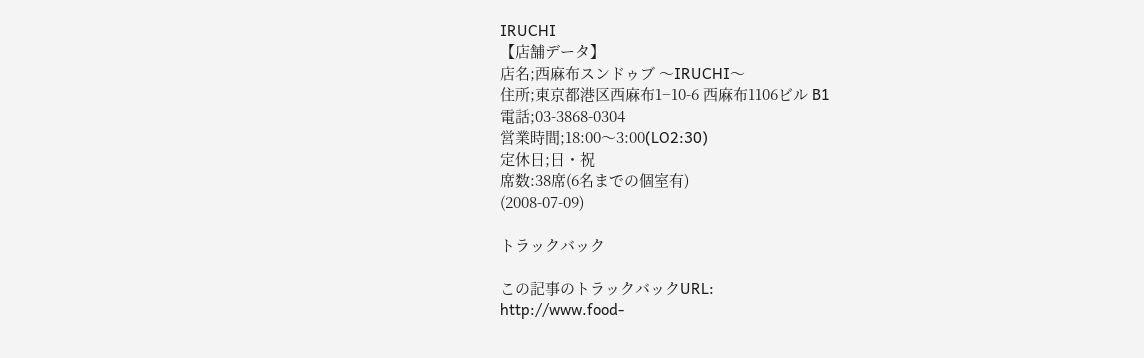IRUCHI
【店舗データ】
店名;西麻布スンドゥブ 〜IRUCHI〜
住所;東京都港区西麻布1−10-6 西麻布1106ビル B1
電話;03-3868-0304
営業時間;18:00〜3:00(LO2:30)
定休日;日・祝
席数:38席(6名までの個室有)
(2008-07-09)

トラックバック

この記事のトラックバックURL:
http://www.food-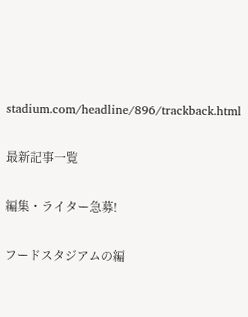stadium.com/headline/896/trackback.html

最新記事一覧

編集・ライター急募!

フードスタジアムの編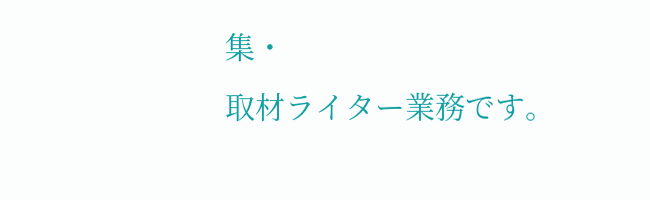集・
取材ライター業務です。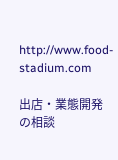http://www.food-stadium.com

出店・業態開発の相談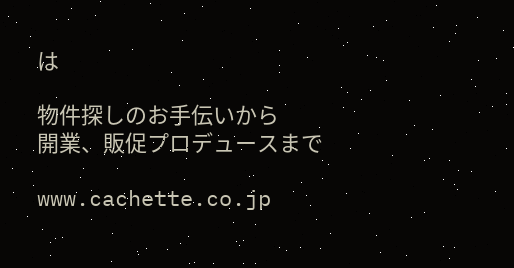は

物件探しのお手伝いから
開業、販促プロデュースまで

www.cachette.co.jp